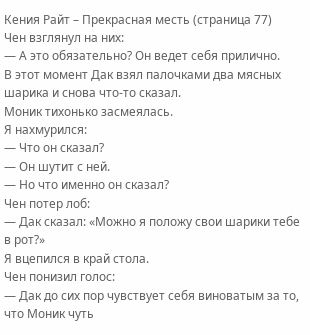Кения Райт – Прекрасная месть (страница 77)
Чен взглянул на них:
— А это обязательно? Он ведет себя прилично.
В этот момент Дак взял палочками два мясных шарика и снова что-то сказал.
Моник тихонько засмеялась.
Я нахмурился:
— Что он сказал?
— Он шутит с ней.
— Но что именно он сказал?
Чен потер лоб:
— Дак сказал: «Можно я положу свои шарики тебе в рот?»
Я вцепился в край стола.
Чен понизил голос:
— Дак до сих пор чувствует себя виноватым за то, что Моник чуть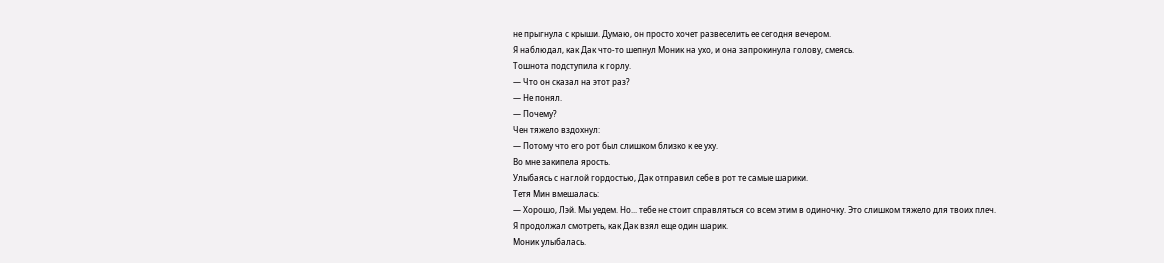не прыгнула с крыши. Думаю, он просто хочет развеселить ее сегодня вечером.
Я наблюдал, как Дак что-то шепнул Моник на ухо, и она запрокинула голову, смеясь.
Тошнота подступила к горлу.
— Что он сказал на этот раз?
— Не понял.
— Почему?
Чен тяжело вздохнул:
— Потому что его рот был слишком близко к ее уху.
Во мне закипела ярость.
Улыбаясь с наглой гордостью, Дак отправил себе в рот те самые шарики.
Тетя Мин вмешалась:
— Хорошо, Лэй. Мы уедем. Но... тебе не стоит справляться со всем этим в одиночку. Это слишком тяжело для твоих плеч.
Я продолжал смотреть, как Дак взял еще один шарик.
Моник улыбалась.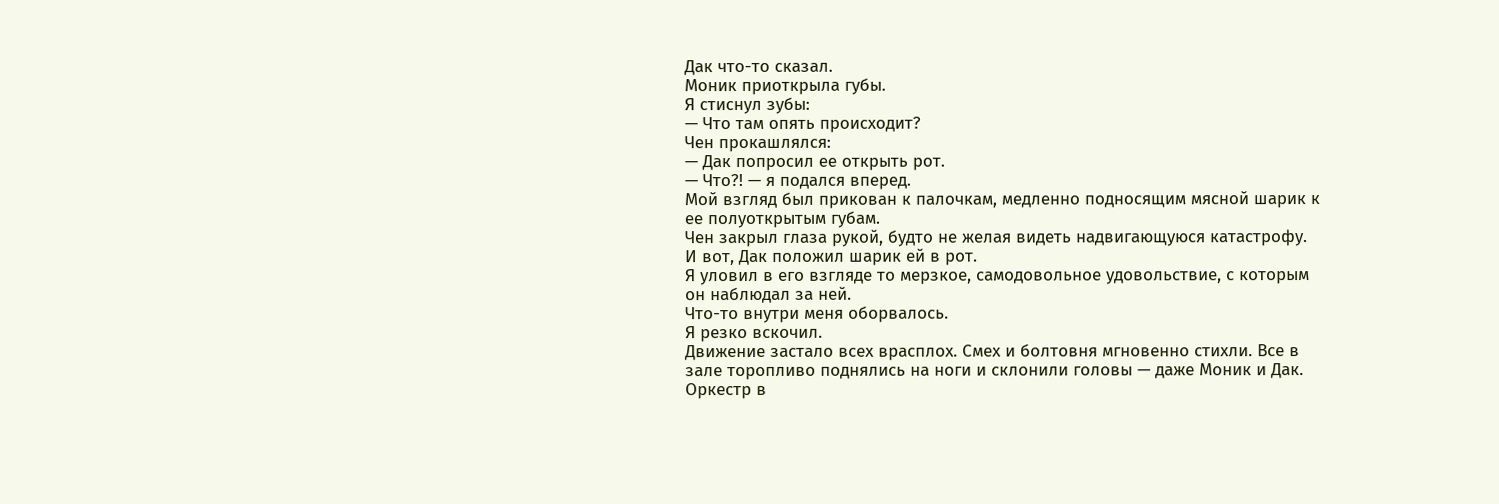Дак что-то сказал.
Моник приоткрыла губы.
Я стиснул зубы:
— Что там опять происходит?
Чен прокашлялся:
— Дак попросил ее открыть рот.
— Что?! — я подался вперед.
Мой взгляд был прикован к палочкам, медленно подносящим мясной шарик к ее полуоткрытым губам.
Чен закрыл глаза рукой, будто не желая видеть надвигающуюся катастрофу.
И вот, Дак положил шарик ей в рот.
Я уловил в его взгляде то мерзкое, самодовольное удовольствие, с которым он наблюдал за ней.
Что-то внутри меня оборвалось.
Я резко вскочил.
Движение застало всех врасплох. Смех и болтовня мгновенно стихли. Все в зале торопливо поднялись на ноги и склонили головы — даже Моник и Дак.
Оркестр в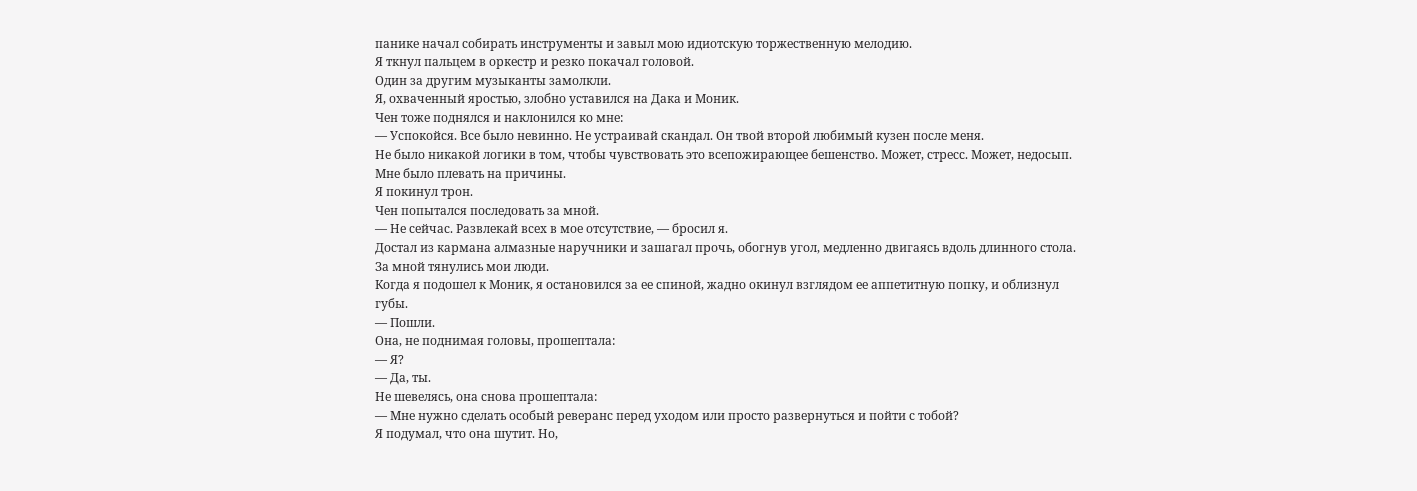панике начал собирать инструменты и завыл мою идиотскую торжественную мелодию.
Я ткнул пальцем в оркестр и резко покачал головой.
Один за другим музыканты замолкли.
Я, охваченный яростью, злобно уставился на Дака и Моник.
Чен тоже поднялся и наклонился ко мне:
— Успокойся. Все было невинно. Не устраивай скандал. Он твой второй любимый кузен после меня.
Не было никакой логики в том, чтобы чувствовать это всепожирающее бешенство. Может, стресс. Может, недосып.
Мне было плевать на причины.
Я покинул трон.
Чен попытался последовать за мной.
— Не сейчас. Развлекай всех в мое отсутствие, — бросил я.
Достал из кармана алмазные наручники и зашагал прочь, обогнув угол, медленно двигаясь вдоль длинного стола.
За мной тянулись мои люди.
Когда я подошел к Моник, я остановился за ее спиной, жадно окинул взглядом ее аппетитную попку, и облизнул губы.
— Пошли.
Она, не поднимая головы, прошептала:
— Я?
— Да, ты.
Не шевелясь, она снова прошептала:
— Мне нужно сделать особый реверанс перед уходом или просто развернуться и пойти с тобой?
Я подумал, что она шутит. Но,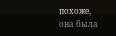похоже, она была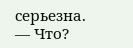серьезна.
— Что?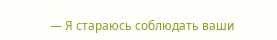— Я стараюсь соблюдать ваши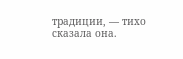традиции, — тихо сказала она.